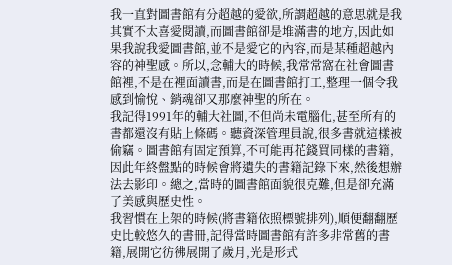我一直對圖書館有分超越的愛欲,所謂超越的意思就是我其實不太喜愛閱讀,而圖書館卻是堆滿書的地方,因此如果我說我愛圖書館,並不是愛它的內容,而是某種超越內容的神聖感。所以,念輔大的時候,我常常窩在社會圖書館裡,不是在裡面讀書,而是在圖書館打工,整理一個令我感到愉悅、銷魂卻又那麼神聖的所在。
我記得1991年的輔大社圖,不但尚未電腦化,甚至所有的書都還沒有貼上條碼。聽資深管理員說,很多書就這樣被偷竊。圖書館有固定預算,不可能再花錢買同樣的書籍,因此年終盤點的時候會將遺失的書籍記錄下來,然後想辦法去影印。總之,當時的圖書館面貌很克難,但是卻充滿了美感與歷史性。
我習慣在上架的時候(將書籍依照標號排列),順便翻翻歷史比較悠久的書冊,記得當時圖書館有許多非常舊的書籍,展開它彷彿展開了歲月,光是形式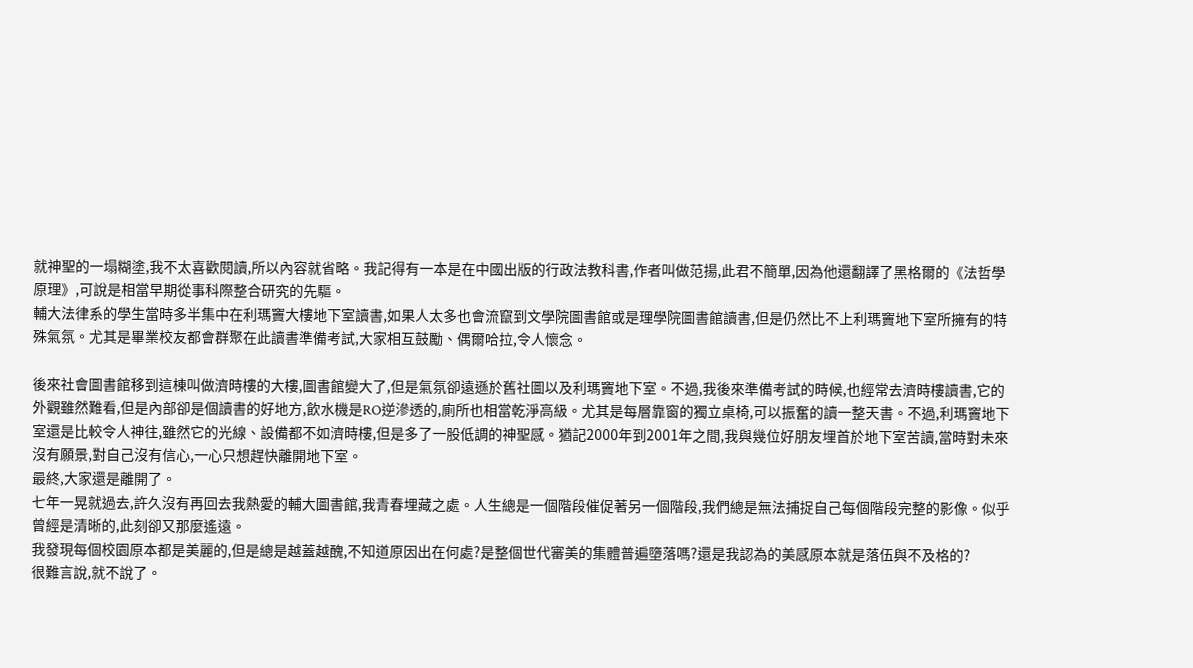就神聖的一塌糊塗,我不太喜歡閱讀,所以內容就省略。我記得有一本是在中國出版的行政法教科書,作者叫做范揚,此君不簡單,因為他還翻譯了黑格爾的《法哲學原理》,可說是相當早期從事科際整合研究的先驅。
輔大法律系的學生當時多半集中在利瑪竇大樓地下室讀書,如果人太多也會流竄到文學院圖書館或是理學院圖書館讀書,但是仍然比不上利瑪竇地下室所擁有的特殊氣氛。尤其是畢業校友都會群聚在此讀書準備考試,大家相互鼓勵、偶爾哈拉,令人懷念。

後來社會圖書館移到這棟叫做濟時樓的大樓,圖書館變大了,但是氣氛卻遠遜於舊社圖以及利瑪竇地下室。不過,我後來準備考試的時候,也經常去濟時樓讀書,它的外觀雖然難看,但是內部卻是個讀書的好地方,飲水機是RO逆滲透的,廁所也相當乾淨高級。尤其是每層靠窗的獨立桌椅,可以振奮的讀一整天書。不過,利瑪竇地下室還是比較令人神往,雖然它的光線、設備都不如濟時樓,但是多了一股低調的神聖感。猶記2000年到2001年之間,我與幾位好朋友埋首於地下室苦讀,當時對未來沒有願景,對自己沒有信心,一心只想趕快離開地下室。
最終,大家還是離開了。
七年一晃就過去,許久沒有再回去我熱愛的輔大圖書館,我青春埋藏之處。人生總是一個階段催促著另一個階段,我們總是無法捕捉自己每個階段完整的影像。似乎曾經是清晰的,此刻卻又那麼遙遠。
我發現每個校園原本都是美麗的,但是總是越蓋越醜,不知道原因出在何處?是整個世代審美的集體普遍墮落嗎?還是我認為的美感原本就是落伍與不及格的?
很難言說,就不說了。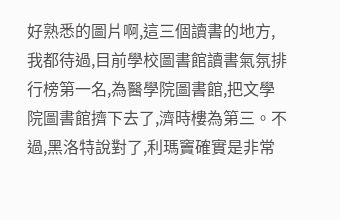好熟悉的圖片啊,這三個讀書的地方,我都待過,目前學校圖書館讀書氣氛排行榜第一名,為醫學院圖書館,把文學院圖書館擠下去了,濟時樓為第三。不過,黑洛特說對了,利瑪竇確實是非常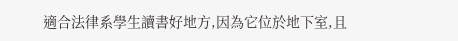適合法律系學生讀書好地方,因為它位於地下室,且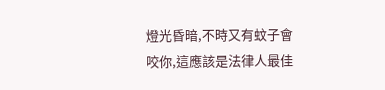燈光昏暗,不時又有蚊子會咬你,這應該是法律人最佳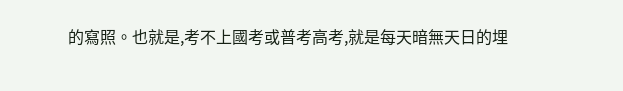的寫照。也就是,考不上國考或普考高考,就是每天暗無天日的埋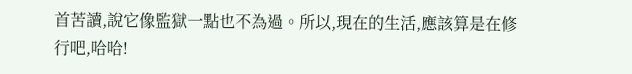首苦讀,說它像監獄一點也不為過。所以,現在的生活,應該算是在修行吧,哈哈!